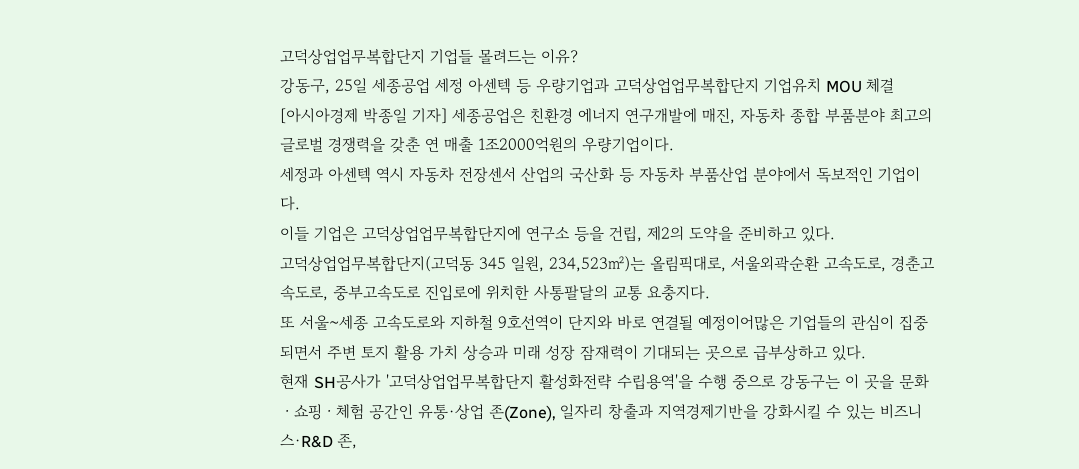고덕상업업무복합단지 기업들 몰려드는 이유?
강동구, 25일 세종공업 세정 아센텍 등 우량기업과 고덕상업업무복합단지 기업유치 MOU 체결
[아시아경제 박종일 기자] 세종공업은 친환경 에너지 연구개발에 매진, 자동차 종합 부품분야 최고의 글로벌 경쟁력을 갖춘 연 매출 1조2000억원의 우량기업이다.
세정과 아센텍 역시 자동차 전장센서 산업의 국산화 등 자동차 부품산업 분야에서 독보적인 기업이다.
이들 기업은 고덕상업업무복합단지에 연구소 등을 건립, 제2의 도약을 준비하고 있다.
고덕상업업무복합단지(고덕동 345 일원, 234,523㎡)는 올림픽대로, 서울외곽순환 고속도로, 경춘고속도로, 중부고속도로 진입로에 위치한 사통팔달의 교통 요충지다.
또 서울~세종 고속도로와 지하철 9호선역이 단지와 바로 연결될 예정이어많은 기업들의 관심이 집중되면서 주변 토지 활용 가치 상승과 미래 성장 잠재력이 기대되는 곳으로 급부상하고 있다.
현재 SH공사가 '고덕상업업무복합단지 활성화전략 수립용역'을 수행 중으로 강동구는 이 곳을 문화ㆍ쇼핑ㆍ체험 공간인 유통·상업 존(Zone), 일자리 창출과 지역경제기반을 강화시킬 수 있는 비즈니스·R&D 존,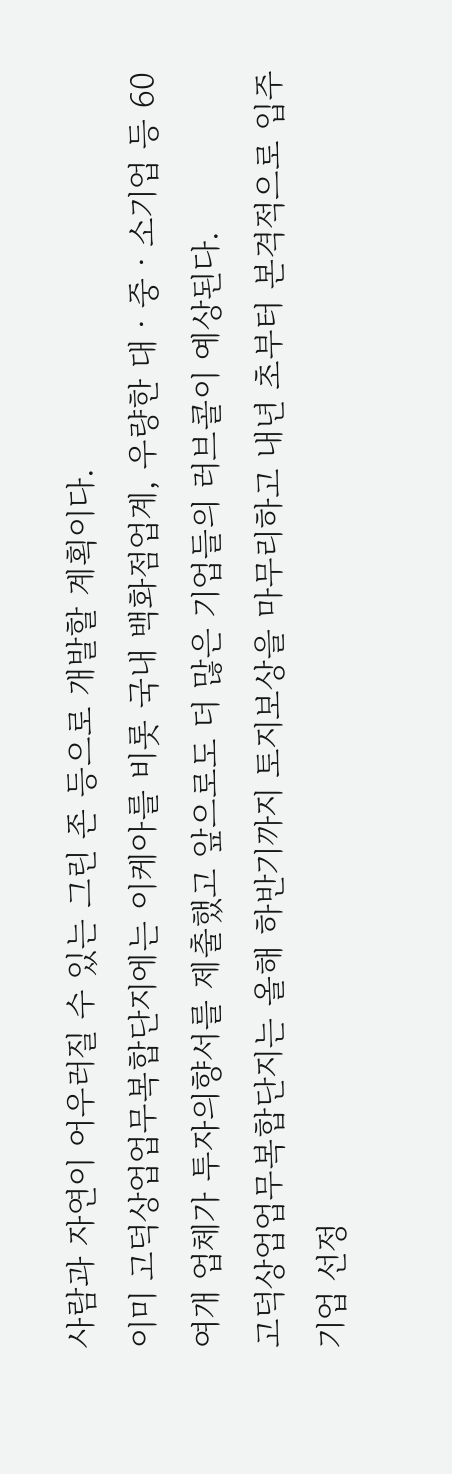사람과 자연이 어우러질 수 있는 그린 존 등으로 개발할 계획이다.
이미 고덕상업업무복합단지에는 이케아를 비롯 국내 백화점업계, 우량한 대ㆍ중ㆍ소기업 등 60여개 업체가 투자의향서를 제출했고 앞으로도 더 많은 기업들의 러브콜이 예상된다.
고덕상업업무복합단지는 올해 하반기까지 토지보상을 마무리하고 내년 초부터 본격적으로 입주기업 선정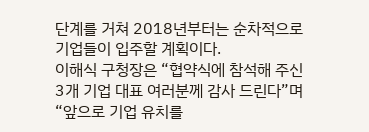단계를 거쳐 2018년부터는 순차적으로 기업들이 입주할 계획이다.
이해식 구청장은 “협약식에 참석해 주신 3개 기업 대표 여러분께 감사 드린다”며 “앞으로 기업 유치를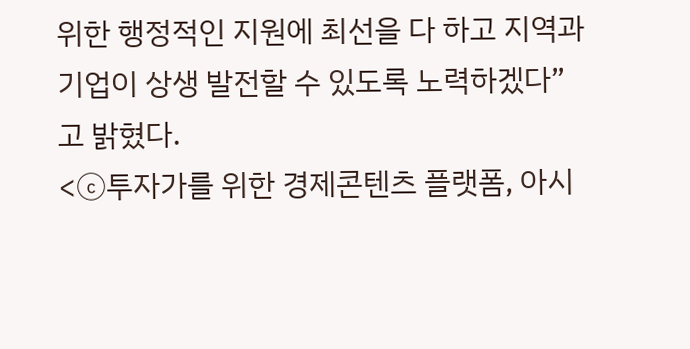위한 행정적인 지원에 최선을 다 하고 지역과 기업이 상생 발전할 수 있도록 노력하겠다”고 밝혔다.
<ⓒ투자가를 위한 경제콘텐츠 플랫폼, 아시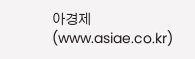아경제(www.asiae.co.kr)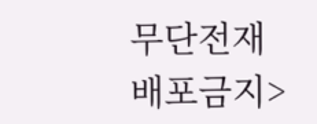무단전재 배포금지>